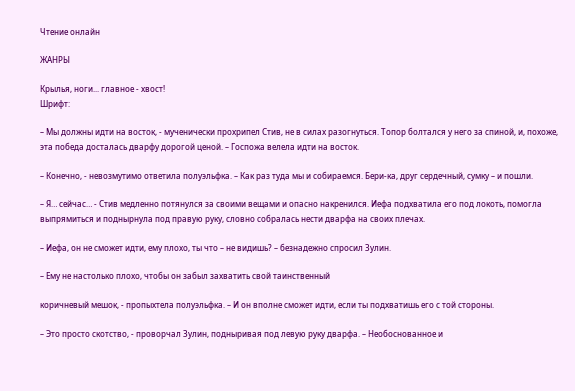Чтение онлайн

ЖАНРЫ

Крылья, ноги... главное - хвост!
Шрифт:

– Мы должны идти на восток, - мученически прохрипел Стив, не в силах разогнуться. Топор болтался у него за спиной, и, похоже, эта победа досталась дварфу дорогой ценой. – Госпожа велела идти на восток.

– Конечно, - невозмутимо ответила полуэльфка. – Как раз туда мы и собираемся. Бери-ка, друг сердечный, сумку – и пошли.

– Я… сейчас… - Стив медленно потянулся за своими вещами и опасно накренился. Иефа подхватила его под локоть, помогла выпрямиться и поднырнула под правую руку, словно собралась нести дварфа на своих плечах.

– Иефа, он не сможет идти, ему плохо, ты что – не видишь? – безнадежно спросил Зулин.

– Ему не настолько плохо, чтобы он забыл захватить свой таинственный

коричневый мешок, - пропыхтела полуэльфка. – И он вполне сможет идти, если ты подхватишь его с той стороны.

– Это просто скотство, - проворчал Зулин, подныривая под левую руку дварфа. – Необоснованное и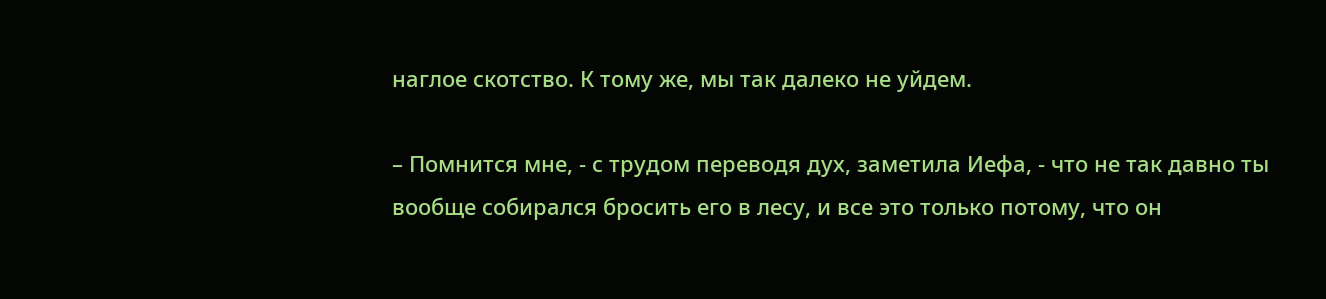наглое скотство. К тому же, мы так далеко не уйдем.

– Помнится мне, - с трудом переводя дух, заметила Иефа, - что не так давно ты вообще собирался бросить его в лесу, и все это только потому, что он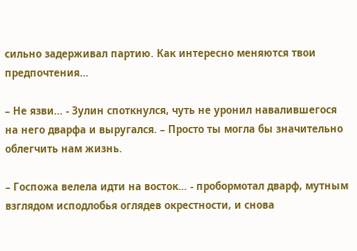сильно задерживал партию. Как интересно меняются твои предпочтения…

– Не язви… - Зулин споткнулся, чуть не уронил навалившегося на него дварфа и выругался. – Просто ты могла бы значительно облегчить нам жизнь.

– Госпожа велела идти на восток… - пробормотал дварф, мутным взглядом исподлобья оглядев окрестности, и снова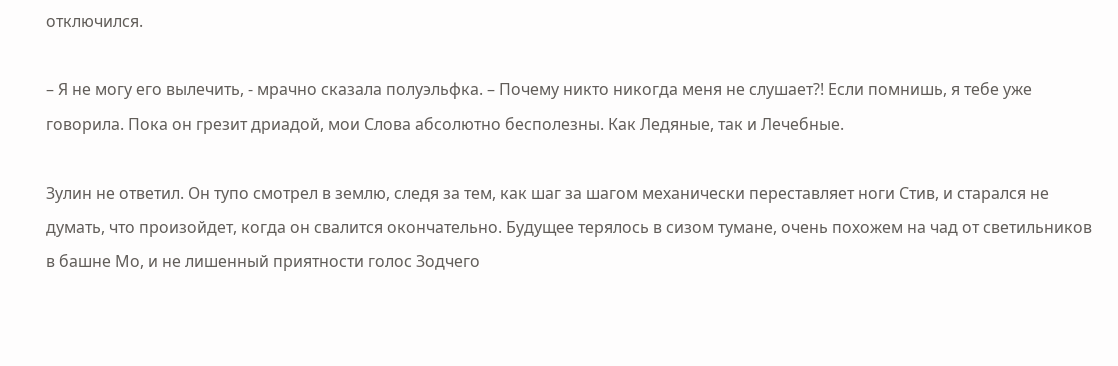отключился.

– Я не могу его вылечить, - мрачно сказала полуэльфка. – Почему никто никогда меня не слушает?! Если помнишь, я тебе уже говорила. Пока он грезит дриадой, мои Слова абсолютно бесполезны. Как Ледяные, так и Лечебные.

Зулин не ответил. Он тупо смотрел в землю, следя за тем, как шаг за шагом механически переставляет ноги Стив, и старался не думать, что произойдет, когда он свалится окончательно. Будущее терялось в сизом тумане, очень похожем на чад от светильников в башне Мо, и не лишенный приятности голос Зодчего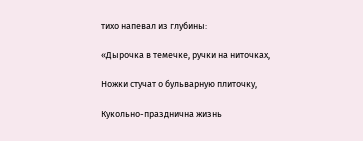тихо напевал из глубины:

«Дырочка в темечке, ручки на ниточках,

Ножки стучат о бульварную плиточку,

Кукольно-празднична жизнь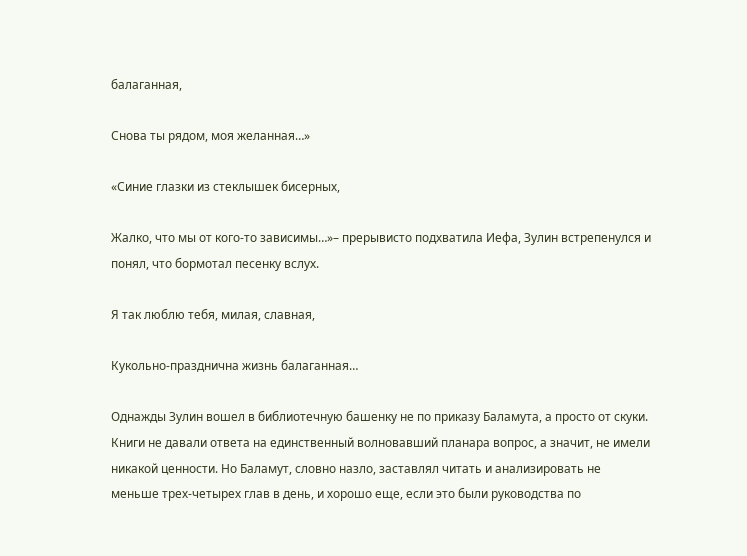балаганная,

Снова ты рядом, моя желанная…»

«Синие глазки из стеклышек бисерных,

Жалко, что мы от кого-то зависимы…»– прерывисто подхватила Иефа, Зулин встрепенулся и понял, что бормотал песенку вслух.

Я так люблю тебя, милая, славная,

Кукольно-празднична жизнь балаганная…

Однажды Зулин вошел в библиотечную башенку не по приказу Баламута, а просто от скуки. Книги не давали ответа на единственный волновавший планара вопрос, а значит, не имели никакой ценности. Но Баламут, словно назло, заставлял читать и анализировать не меньше трех-четырех глав в день, и хорошо еще, если это были руководства по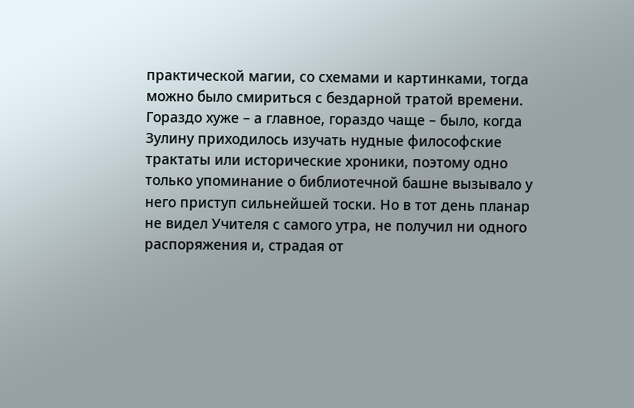практической магии, со схемами и картинками, тогда можно было смириться с бездарной тратой времени. Гораздо хуже – а главное, гораздо чаще – было, когда Зулину приходилось изучать нудные философские трактаты или исторические хроники, поэтому одно только упоминание о библиотечной башне вызывало у него приступ сильнейшей тоски. Но в тот день планар не видел Учителя с самого утра, не получил ни одного распоряжения и, страдая от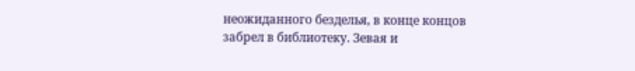неожиданного безделья, в конце концов забрел в библиотеку. Зевая и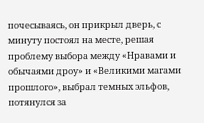почесываясь, он прикрыл дверь, с минуту постоял на месте, решая проблему выбора между «Нравами и обычаями дроу» и «Великими магами прошлого», выбрал темных эльфов, потянулся за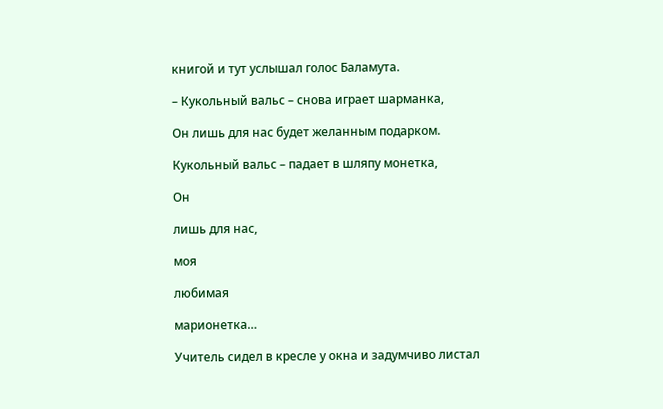книгой и тут услышал голос Баламута.

– Кукольный вальс – снова играет шарманка,

Он лишь для нас будет желанным подарком.

Кукольный вальс – падает в шляпу монетка,

Он

лишь для нас,

моя

любимая

марионетка…

Учитель сидел в кресле у окна и задумчиво листал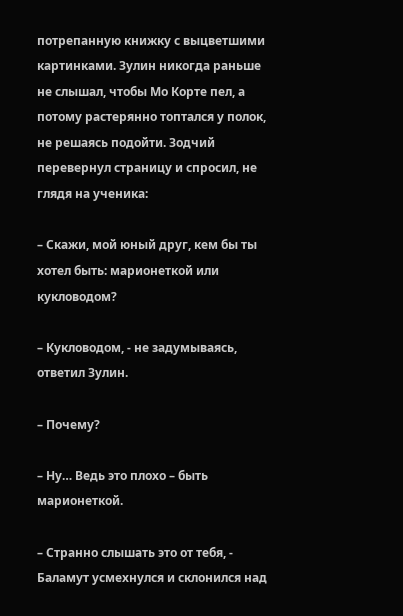потрепанную книжку с выцветшими картинками. Зулин никогда раньше не слышал, чтобы Мо Корте пел, а потому растерянно топтался у полок, не решаясь подойти. Зодчий перевернул страницу и спросил, не глядя на ученика:

– Скажи, мой юный друг, кем бы ты хотел быть: марионеткой или кукловодом?

– Кукловодом, - не задумываясь, ответил Зулин.

– Почему?

– Ну… Ведь это плохо – быть марионеткой.

– Странно слышать это от тебя, - Баламут усмехнулся и склонился над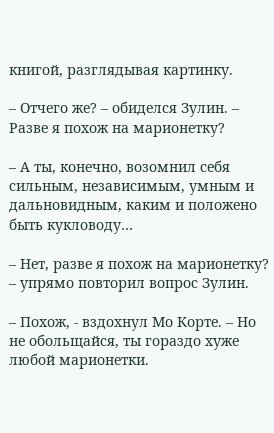книгой, разглядывая картинку.

– Отчего же? – обиделся Зулин. – Разве я похож на марионетку?

– А ты, конечно, возомнил себя сильным, независимым, умным и дальновидным, каким и положено быть кукловоду…

– Нет, разве я похож на марионетку? – упрямо повторил вопрос Зулин.

– Похож, - вздохнул Мо Корте. – Но не обольщайся, ты гораздо хуже любой марионетки.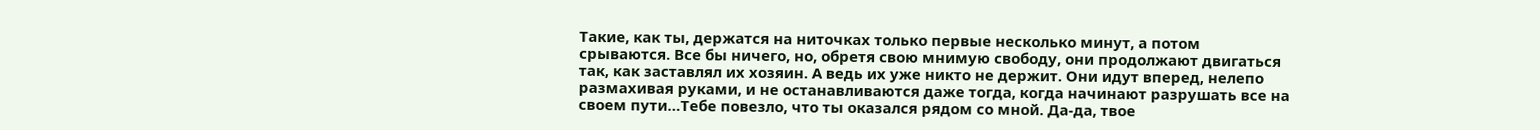Такие, как ты, держатся на ниточках только первые несколько минут, а потом срываются. Все бы ничего, но, обретя свою мнимую свободу, они продолжают двигаться так, как заставлял их хозяин. А ведь их уже никто не держит. Они идут вперед, нелепо размахивая руками, и не останавливаются даже тогда, когда начинают разрушать все на своем пути…Тебе повезло, что ты оказался рядом со мной. Да-да, твое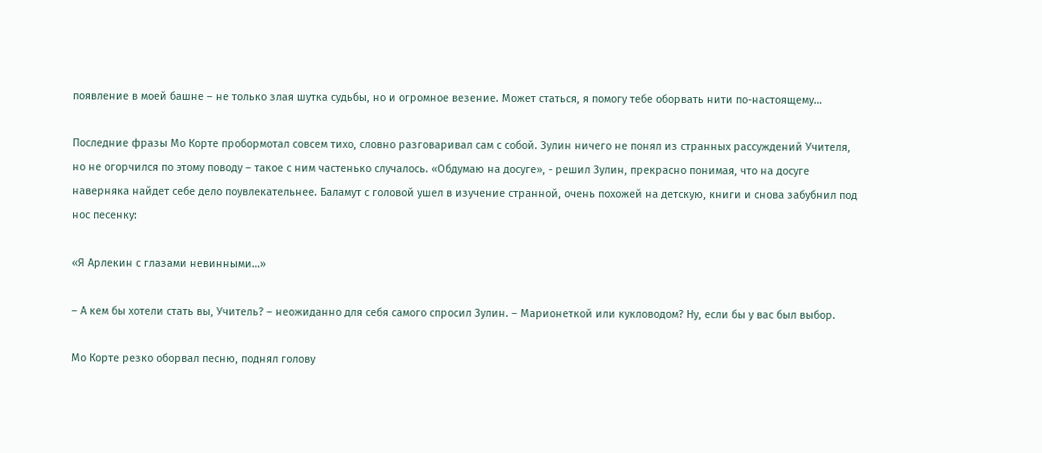появление в моей башне – не только злая шутка судьбы, но и огромное везение. Может статься, я помогу тебе оборвать нити по-настоящему…

Последние фразы Мо Корте пробормотал совсем тихо, словно разговаривал сам с собой. Зулин ничего не понял из странных рассуждений Учителя, но не огорчился по этому поводу – такое с ним частенько случалось. «Обдумаю на досуге», - решил Зулин, прекрасно понимая, что на досуге наверняка найдет себе дело поувлекательнее. Баламут с головой ушел в изучение странной, очень похожей на детскую, книги и снова забубнил под нос песенку:

«Я Арлекин с глазами невинными…»

– А кем бы хотели стать вы, Учитель? – неожиданно для себя самого спросил Зулин. – Марионеткой или кукловодом? Ну, если бы у вас был выбор.

Мо Корте резко оборвал песню, поднял голову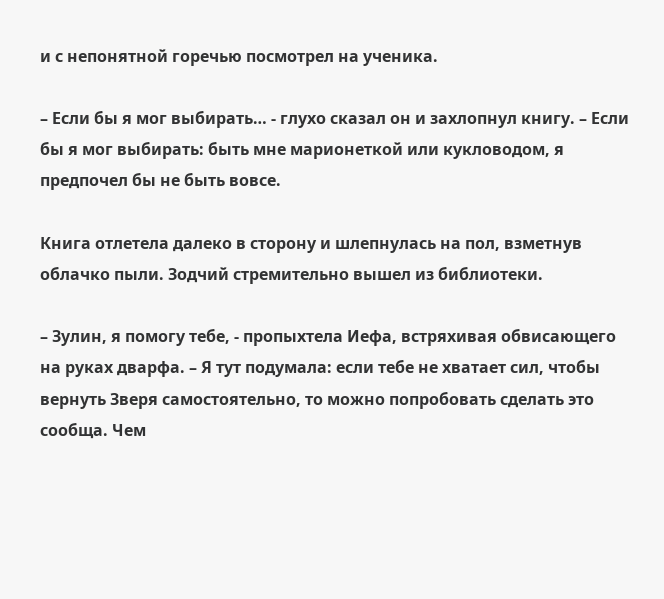и с непонятной горечью посмотрел на ученика.

– Если бы я мог выбирать… - глухо сказал он и захлопнул книгу. – Если бы я мог выбирать: быть мне марионеткой или кукловодом, я предпочел бы не быть вовсе.

Книга отлетела далеко в сторону и шлепнулась на пол, взметнув облачко пыли. Зодчий стремительно вышел из библиотеки.

– Зулин, я помогу тебе, - пропыхтела Иефа, встряхивая обвисающего на руках дварфа. – Я тут подумала: если тебе не хватает сил, чтобы вернуть Зверя самостоятельно, то можно попробовать сделать это сообща. Чем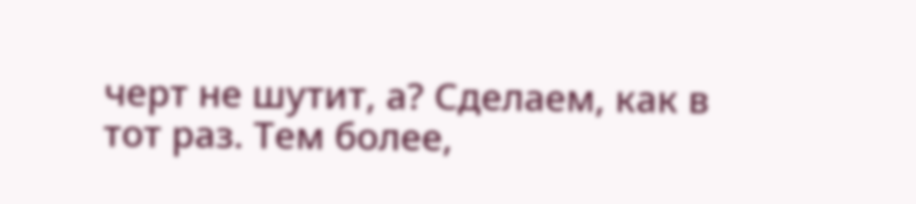черт не шутит, а? Сделаем, как в тот раз. Тем более,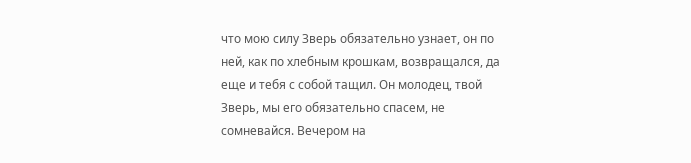что мою силу Зверь обязательно узнает, он по ней, как по хлебным крошкам, возвращался, да еще и тебя с собой тащил. Он молодец, твой Зверь, мы его обязательно спасем, не сомневайся. Вечером на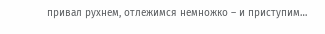привал рухнем, отлежимся немножко – и приступим…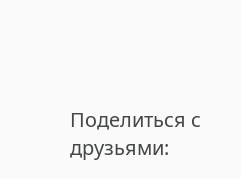Поделиться с друзьями: